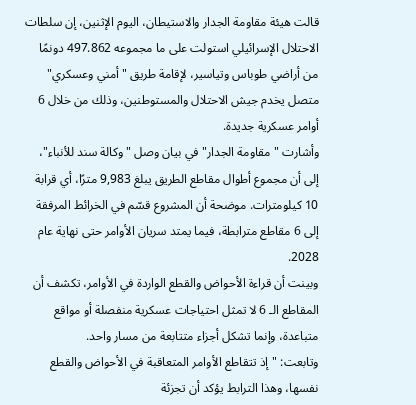قالت هيئة مقاومة الجدار والاستيطان، اليوم الإثنين، إن سلطات الاحتلال الإسرائيلي استولت على ما مجموعه 497.862 دونمًا من أراضي طوباس وتياسير، لإقامة طريق "أمني وعسكري" متصل يخدم جيش الاحتلال والمستوطنين، وذلك من خلال 6 أوامر عسكرية جديدة.
وأشارت "مقاومة الجدار" في بيان وصل "وكالة سند للأنباء"، إلى أن مجموع أطوال مقاطع الطريق يبلغ 9,983 مترًا، أي قرابة 10 كيلومترات. موضحة أن المشروع قسّم في الخرائط المرفقة إلى 6 مقاطع مترابطة، فيما يمتد سريان الأوامر حتى نهاية عام 2028.
وبينت أن قراءة الأحواض والقطع الواردة في الأوامر، تكشف أن المقاطع الـ 6 لا تمثل احتياجات عسكرية منفصلة أو مواقع متباعدة، وإنما تشكل أجزاء متتابعة من مسار واحد.
وتابعت: "إذ تتقاطع الأوامر المتعاقبة في الأحواض والقطع نفسها، وهذا الترابط يؤكد أن تجزئة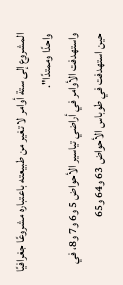المشروع إلى ستة أوامر لا تغير من طبيعته باعتباره مشروعًا جغرافيًا واحدًا وممتدًا".
واستهدفت الأوامر في أراضي تياسير الأحواض 5 و6 و7 و8، في حين استهدفت في طوباس الأحواض 63 و64 و65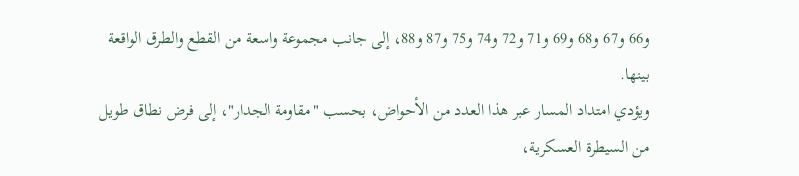و66 و67 و68 و69 و71 و72 و74 و75 و87 و88، إلى جانب مجموعة واسعة من القطع والطرق الواقعة بينها.
ويؤدي امتداد المسار عبر هذا العدد من الأحواض، بحسب "مقاومة الجدار"، إلى فرض نطاق طويل من السيطرة العسكرية،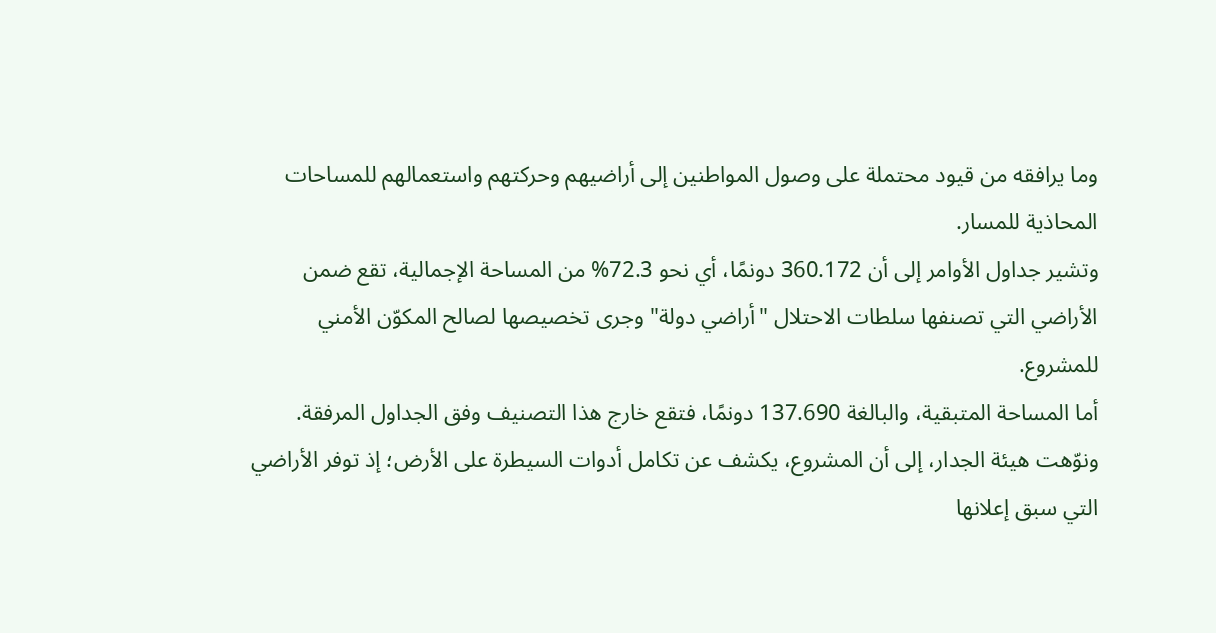وما يرافقه من قيود محتملة على وصول المواطنين إلى أراضيهم وحركتهم واستعمالهم للمساحات المحاذية للمسار.
وتشير جداول الأوامر إلى أن 360.172 دونمًا، أي نحو 72.3% من المساحة الإجمالية، تقع ضمن الأراضي التي تصنفها سلطات الاحتلال "أراضي دولة" وجرى تخصيصها لصالح المكوّن الأمني للمشروع.
أما المساحة المتبقية، والبالغة 137.690 دونمًا، فتقع خارج هذا التصنيف وفق الجداول المرفقة.
ونوّهت هيئة الجدار، إلى أن المشروع، يكشف عن تكامل أدوات السيطرة على الأرض؛ إذ توفر الأراضي التي سبق إعلانها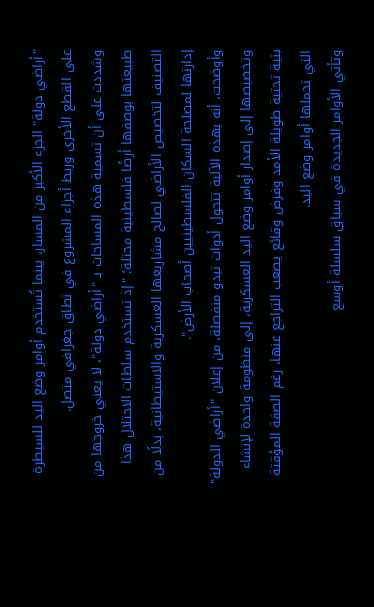"أراضي دولة" الجزء الأكبر من المسار، بينما تُستخدم أوامر وضع اليد للسيطرة على القطع الأخرى وربط أجزاء المشروع في نطاق جغرافي متصل.
وشددت على أن تسمية هذه المساحات بـ "أراضي دولة"، لا يعني خروجها من طبيعتها بوصفها أرضًا فلسطينية محتلة؛ "إذ تستخدم سلطات الاحتلال هذا التصنيف لتخصيص الأراضي لصالح مشاريعها العسكرية والاستيطانية، بدلًا من إدارتها لمصلحة السكان الفلسطينيين أصحاب الأرض".
وأوضحت، أنه بهذه الآلية تتحول أدوات تبدو منفصلة، من إعلان "أراضي الدولة" وتخصيصها إلى إصدار أوامر وضع اليد العسكرية، إلى منظومة واحدة لإنشاء بنية تحتية طويلة الأمد وفرض وقائع يصعب التراجع عنها، رغم الصفة المؤقتة التي تحملها أوامر وضع اليد.
وتأتي الأوامر الجديدة في سياق سلسلة أوسع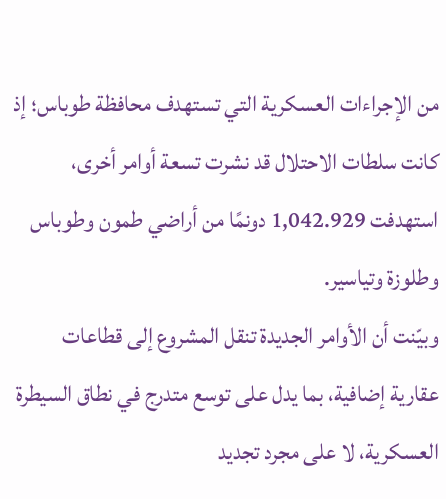من الإجراءات العسكرية التي تستهدف محافظة طوباس؛ إذ كانت سلطات الاحتلال قد نشرت تسعة أوامر أخرى، استهدفت 1,042.929 دونمًا من أراضي طمون وطوباس وطلوزة وتياسير.
وبيّنت أن الأوامر الجديدة تنقل المشروع إلى قطاعات عقارية إضافية، بما يدل على توسع متدرج في نطاق السيطرة العسكرية، لا على مجرد تجديد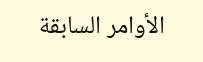الأوامر السابقة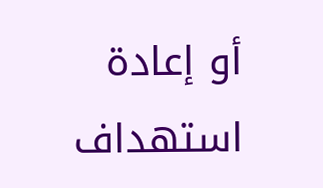أو إعادة استهداف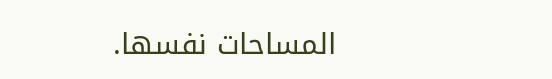المساحات نفسها.